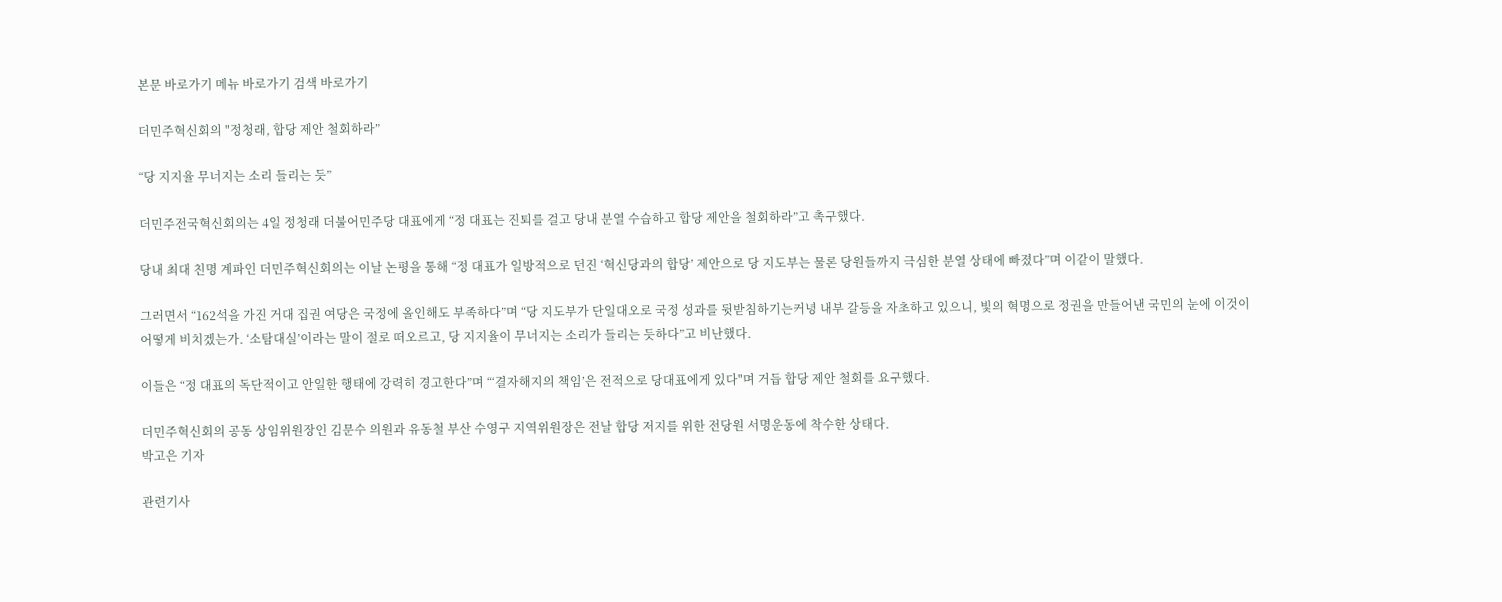본문 바로가기 메뉴 바로가기 검색 바로가기

더민주혁신회의 "정청래, 합당 제안 철회하라”

“당 지지율 무너지는 소리 들리는 듯”

더민주전국혁신회의는 4일 정청래 더불어민주당 대표에게 “정 대표는 진퇴를 걸고 당내 분열 수습하고 합당 제안을 철회하라”고 촉구했다.

당내 최대 친명 계파인 더민주혁신회의는 이날 논평을 통해 “정 대표가 일방적으로 던진 ‘혁신당과의 합당’ 제안으로 당 지도부는 물론 당원들까지 극심한 분열 상태에 빠졌다”며 이같이 말했다.

그러면서 “162석을 가진 거대 집권 여당은 국정에 올인해도 부족하다”며 “당 지도부가 단일대오로 국정 성과를 뒷받침하기는커녕 내부 갈등을 자초하고 있으니, 빛의 혁명으로 정권을 만들어낸 국민의 눈에 이것이 어떻게 비치겠는가. ‘소탐대실’이라는 말이 절로 떠오르고, 당 지지율이 무너지는 소리가 들리는 듯하다”고 비난했다.

이들은 “정 대표의 독단적이고 안일한 행태에 강력히 경고한다”며 “‘결자해지의 책임’은 전적으로 당대표에게 있다"며 거듭 합당 제안 철회를 요구했다.

더민주혁신회의 공동 상임위원장인 김문수 의원과 유동철 부산 수영구 지역위원장은 전날 합당 저지를 위한 전당원 서명운동에 착수한 상태다.
박고은 기자

관련기사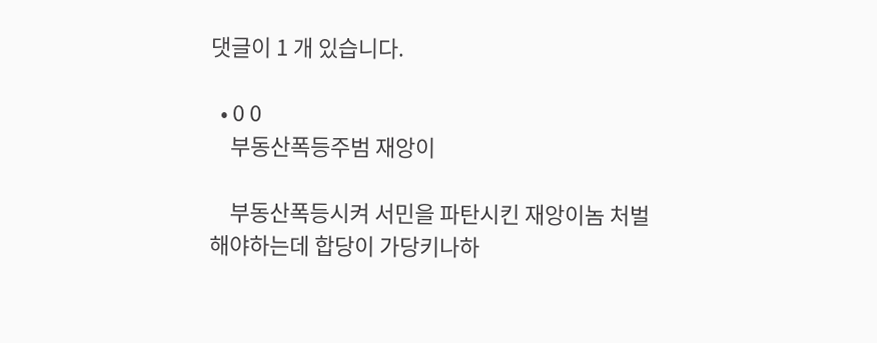댓글이 1 개 있습니다.

  • 0 0
    부동산폭등주범 재앙이

    부동산폭등시켜 서민을 파탄시킨 재앙이놈 처벌해야하는데 합당이 가당키나하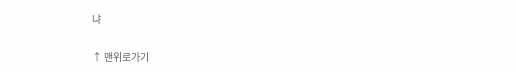냐

↑ 맨위로가기